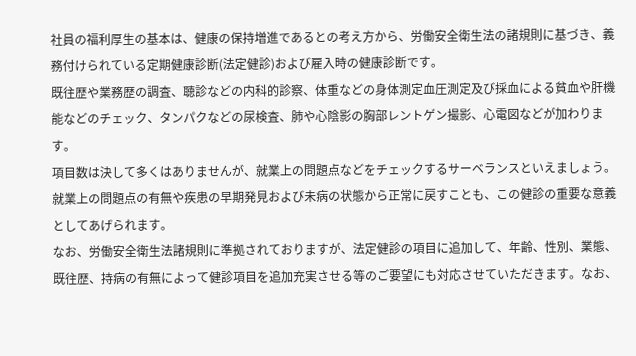社員の福利厚生の基本は、健康の保持増進であるとの考え方から、労働安全衛生法の諸規則に基づき、義務付けられている定期健康診断(法定健診)および雇入時の健康診断です。
既往歴や業務歴の調査、聴診などの内科的診察、体重などの身体測定血圧測定及び採血による貧血や肝機能などのチェック、タンパクなどの尿検査、肺や心陰影の胸部レントゲン撮影、心電図などが加わります。
項目数は決して多くはありませんが、就業上の問題点などをチェックするサーベランスといえましょう。就業上の問題点の有無や疾患の早期発見および未病の状態から正常に戻すことも、この健診の重要な意義としてあげられます。
なお、労働安全衛生法諸規則に準拠されておりますが、法定健診の項目に追加して、年齢、性別、業態、既往歴、持病の有無によって健診項目を追加充実させる等のご要望にも対応させていただきます。なお、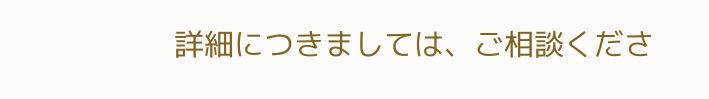詳細につきましては、ご相談くださ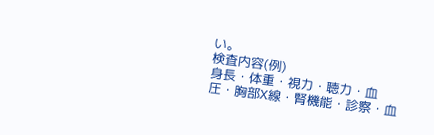い。
検査内容(例)
身長・体重・視力・聴力・血圧・胸部X線・腎機能・診察・血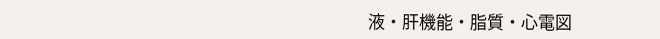液・肝機能・脂質・心電図